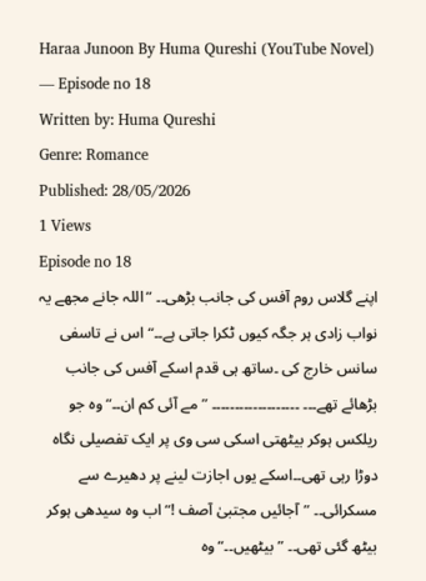Haraa Junoon By Huma Qureshi (YouTube Novel) — Episode no 18
Written by: Huma Qureshi
Genre: Romance
Published: 28/05/2026
1 Views
Episode no 18
اپنے گلاس روم آفس کی جانب بڑھی۔۔ ’’اللہ جانے مجھے یہ نواب زادی ہر جگہ کیوں ٹکرا جاتی ہے۔۔‘‘اس نے تاسفی سانس خارج کی ۔ساتھ ہی قدم اسکے آفس کی جانب بڑھائے تھے۔۔۔ ۔۔۔۔۔۔۔۔۔۔۔۔۔۔۔۔۔۔۔ ’’مے آئی کم ان۔۔‘‘وہ جو ریلکس ہوکر بیٹھتی اسکی سی وی پر ایک تفصیلی نگاہ دوڑا رہی تھی۔۔اسکے یوں اجازت لینے پر دھیرے سے مسکرائی۔۔ ’’آجائیں مجتبیٰ آصف !‘‘اب وہ سیدھی ہوکر بیٹھ گئی تھی۔۔ ’’بیٹھیں۔۔‘‘وہ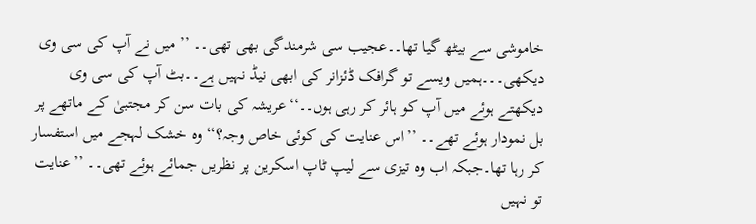خاموشی سے بیٹھ گیا تھا۔۔عجیب سی شرمندگی بھی تھی۔۔ ’’ میں نے آپ کی سی وی دیکھی۔۔۔ہمیں ویسے تو گرافک ڈئزانر کی ابھی نیڈ نہیں ہے۔۔بٹ آپ کی سی وی دیکھتے ہوئے میں آپ کو ہائر کر رہی ہوں۔۔‘‘عریشہ کی بات سن کر مجتبیٰ کے ماتھے پر بل نمودار ہوئے تھے۔۔ ’’اس عنایت کی کوئی خاص وجہ؟‘‘ وہ خشک لہجے میں استفسار کر رہا تھا۔جبکہ اب وہ تیزی سے لیپ ٹاپ اسکرین پر نظریں جمائے ہوئے تھی۔۔ ’’عنایت تو نہیں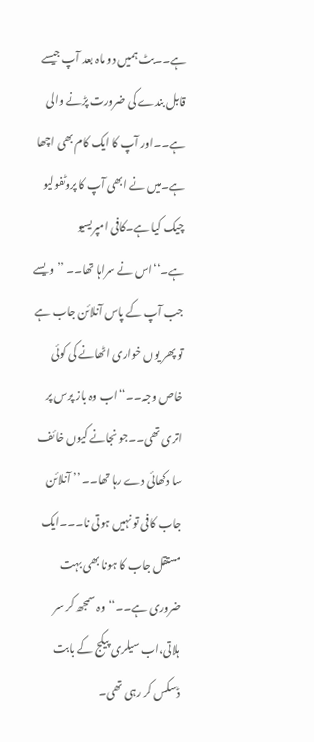ہے۔۔بٹ ہمیں دو ماہ بعد آپ جیسے قابل بندے کی ضرورت پڑنے والی ہے۔۔اور آپ کا ایک کام بھی اچھا ہے۔میں نے ابھی آپ کا پروٹفولیو چیک کیا ہے۔کافی امپریسیو ہے۔‘‘اس نے سراہا تھا۔۔ ’’ویسے جب آپ کے پاس آنلائن جاب ہے تو پھر یوں خواری اٹھانے کی کوئی خاص وجہ۔۔‘‘اب وہ باز پرس پر اتری تھی۔۔جو نجانے کیوں خائف سا دکھائی دے رہا تھا۔۔ ’’ آنلائن جاب کافی تو نہیں ہوتی نا۔۔۔ایک مستقل جاب کا ہونا بھی بہت ضروری ہے۔۔‘‘وہ سمجھ کر سر ہلاتی،اب سیلری پیکج کے بابت ڈسکس کر رہی تھی۔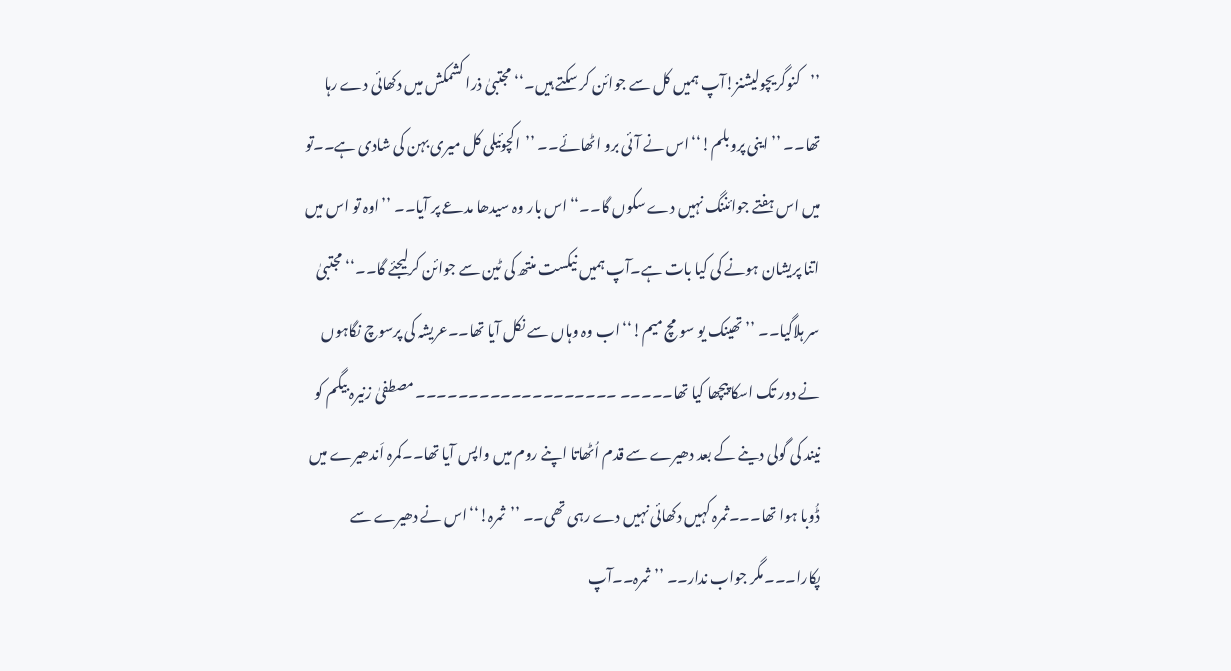’’کنوگریچولیشنز!آپ ہمیں کل سے جوائن کر سکتے ہیں۔‘‘مجتبیٰ ذرا کشمکش میں دکھائی دے رہا تھا۔۔ ’’اینی پروبلم!‘‘اس نے آئی برو اٹھائے۔۔ ’’اکچوئیلی کل میری بہن کی شادی ہے۔۔تو میں اس ہفتے جوائننگ نہیں دے سکوں گا۔۔‘‘اس بار وہ سیدھا مدعے پر آیا۔۔ ’’اوہ تو اس میں اتنا پریشان ہونے کی کیا بات ہے۔آپ ہمیں نیکست منتھ کی ٹین سے جوائن کرلیجئے گا۔۔‘‘ مجتبیٰ سر ہلاگیا۔۔ ’’تھینک یو سو مچ میم!‘‘اب وہ وہاں سے نکل آیا تھا۔۔عریشہ کی پرسوچ نگاہوں نے دور تک اسکا پیچھا کیا تھا۔۔۔۔۔ ۔۔۔۔۔۔۔۔۔۔۔۔۔۔۔۔۔۔۔ مصطفیٰ زنیرہ بیگم کو نیند کی گولی دینے کے بعد دھیرے سے قدم اُٹھاتا اپنے روم میں واپس آیا تھا۔۔کمرہ اَندھیرے میں ڈُوبا ہوا تھا۔۔۔ثمرہ کہیں دکھائی نہیں دے رہی تھی۔۔ ’’ثمرہ!‘‘اس نے دھیرے سے پکارا۔۔۔مگر جواب ندار۔۔ ’’ثمرہ۔۔آپ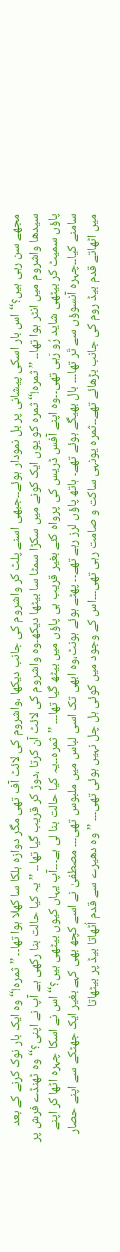مجھے سن رہی ہیں؟‘‘اس بار اسکی پیشانی پر بل نمودار ہوئے۔۔جبھی اسنے پلٹ کر واشروم کی جانب دیکھا ،واشروم کی لائٹ آف تھی مگر دوازہ ہلکا سا کھلا ہوا تھا۔۔ ’’ثمرہ!‘‘وہ ایک بار نوک کرنے کے بعد سیدھا واشروم میں انٹر ہوا تھا۔۔ ’’ثمرہ!‘‘ثمرہ کو یوں ایک کونے میں سکڑا سمٹا سا بیٹھا دیکھ۔وہ واشروم کی لائٹ آن کرتا ،دوڑ کر قریب گیا تھا۔۔ ’’یہ کیا حالت بنا رکھی ہے آپ نے اپنی؟‘‘وہ ٹھنڈے فرش پر پاؤں سمیٹ کر بیٹھی شاید رُو رَہی تھی۔۔وہ اپنے آفس ڈریس کی پرواہ کئے بغیر قریب ہی پاؤں میں بیٹھ گیا تھا۔۔۔ ’’ثمرہ۔۔یہ کیا حالت بنا لی ہے۔۔۔آپ یہاں کیوں بیٹھی ہیں؟‘‘ اس نے اسکا چہرہ اٹھا کر اپنے سامنے کیا۔۔چہرہ آنسوؤں سے تَر تھا۔۔۔ بال بھیگے ہوئے تھے۔ ہاتھ پاؤں لرز رہے تھے۔۔ پھٹے ہوئے ہونٹ،وہ ابھی تک اسی لباس میں ملبوس تھی۔۔۔ مصطفیٰ نے اسے کچھ بھی کہے بغیر ایک جھٹکے سے اپنے حصار میں اٹھاتے قدم بیڈ روم کی جانب بڑھائے تھے۔۔ثمرہ یونہی ساکت و صامت رہی تھی۔۔۔اس کے وجود میں کوئی ہل چل نہیں ہوئی تھی۔۔۔ ’’وہ دھیرے سے قدم اُٹھاتا بیڈ پر بیٹھاتا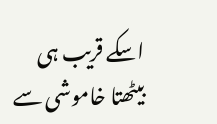اسکے قریب ہی بیٹھتا خاموشی سے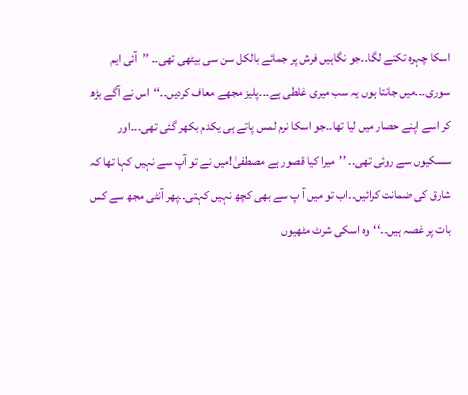اسکا چہرہ تکنے لگا۔۔جو نگاہیں فرش پر جمائے بالکل سن سی بیٹھی تھی۔۔ ’’آئی ایم سوری۔۔۔میں جانتا ہوں یہ سب میری غلطی ہے۔۔۔پلیز مجھے معاف کردیں۔۔‘‘اس نے آگے بڑھ کر اسے اپنے حصار میں لیا تھا۔۔جو اسکا نرم لمس پاتے ہی یکدم بکھر گئی تھی۔۔۔اور سسکیوں سے روئی تھی۔۔ ’’میرا کیا قصور ہے مصطفیٰ!میں نے تو آپ سے نہیں کہا تھا کہ شارق کی ضمانت کرائیں۔۔اب تو میں آ پ سے بھی کچھ نہیں کہتی۔۔پھر آنٹی مجھ سے کس بات پر غصہ ہیں۔۔‘‘وہ اسکی شرٹ مٹھیوں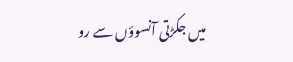میں جکڑتی آنسوؤں سے رو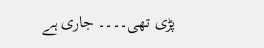پڑی تھی۔۔۔۔ جاری ہے